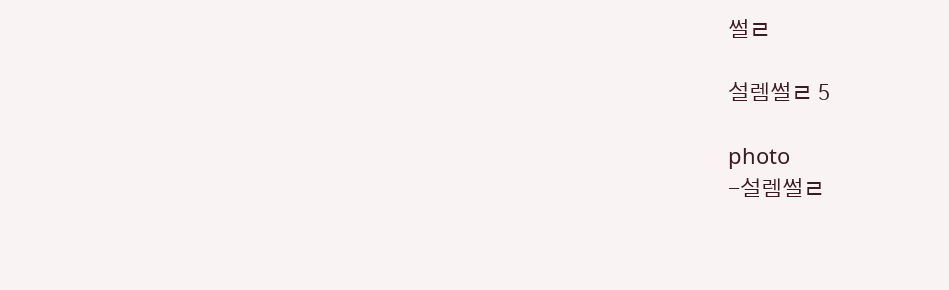썰ㄹ

설렘썰ㄹ 5

photo
-설렘썰ㄹ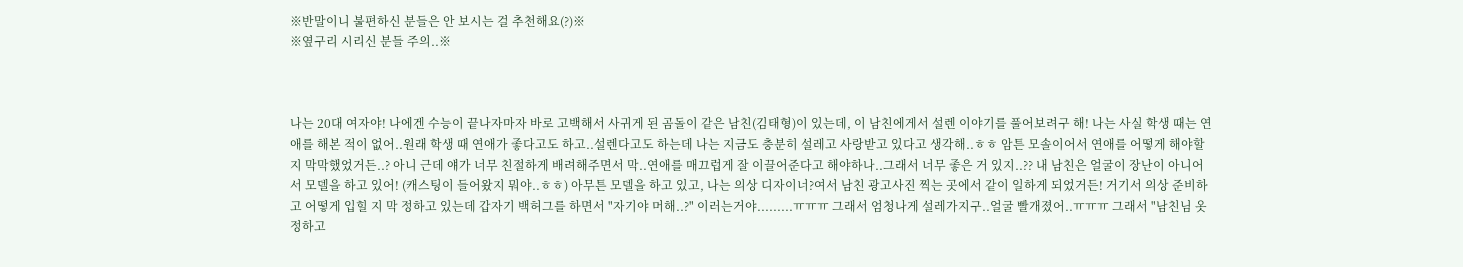※반말이니 불편하신 분들은 안 보시는 걸 추천해요(?)※
※옆구리 시리신 분들 주의..※



나는 20대 여자야! 나에겐 수능이 끝나자마자 바로 고백해서 사귀게 된 곰돌이 같은 남친(김태형)이 있는데, 이 남친에게서 설렌 이야기를 풀어보려구 해! 나는 사실 학생 때는 연애를 해본 적이 없어..원래 학생 때 연애가 좋다고도 하고..설렌다고도 하는데 나는 지금도 충분히 설레고 사랑받고 있다고 생각해..ㅎㅎ 암튼 모솔이어서 연애를 어떻게 해야할 지 막막했었거든..? 아니 근데 얘가 너무 친절하게 배려해주면서 막..연애를 매끄럽게 잘 이끌어준다고 해야하나..그래서 너무 좋은 거 있지..?? 내 남친은 얼굴이 장난이 아니어서 모델을 하고 있어! (캐스팅이 들어왔지 뭐야..ㅎㅎ) 아무튼 모델을 하고 있고, 나는 의상 디자이너?여서 남친 광고사진 찍는 곳에서 같이 일하게 되었거든! 거기서 의상 준비하고 어떻게 입힐 지 막 정하고 있는데 갑자기 백허그를 하면서 "자기야 머해..?" 이러는거야.........ㅠㅠㅠ 그래서 엄청나게 설레가지구..얼굴 빨개졌어..ㅠㅠㅠ 그래서 "남친님 옷 정하고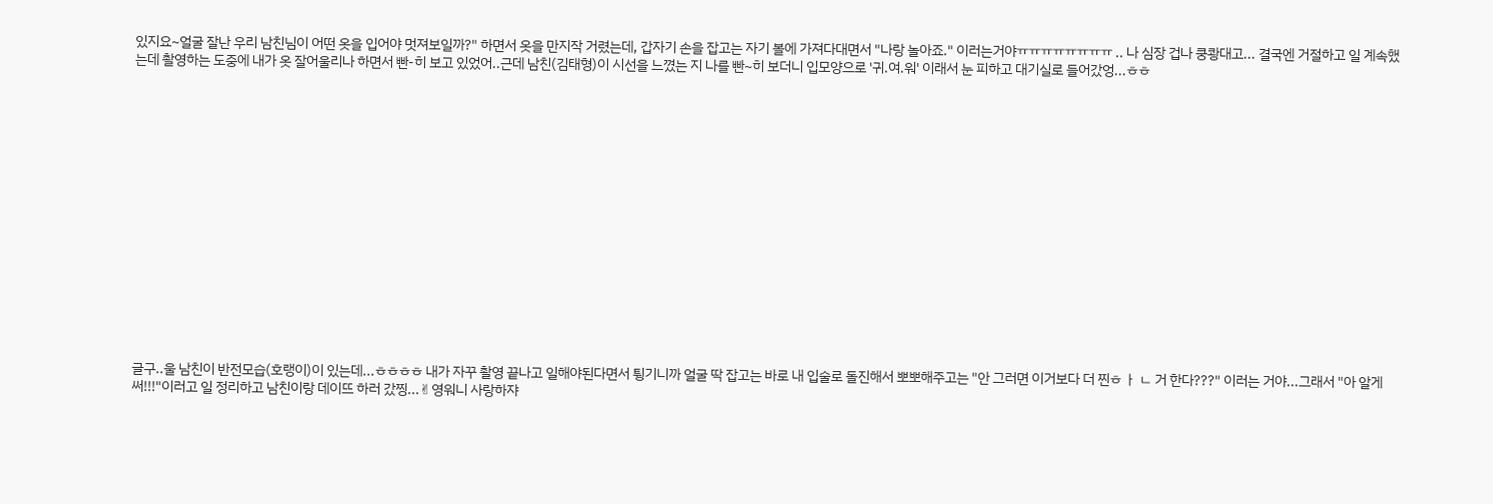있지요~얼굴 잘난 우리 남친님이 어떤 옷을 입어야 멋져보일까?" 하면서 옷을 만지작 거렸는데, 갑자기 손을 잡고는 자기 볼에 가져다대면서 "나랑 놀아죠." 이러는거야ㅠㅠㅠㅠㅠㅠㅠㅠ .. 나 심장 겁나 쿵쾅대고... 결국엔 거절하고 일 계속했는데 촬영하는 도중에 내가 옷 잘어울리나 하면서 빤-히 보고 있었어..근데 남친(김태형)이 시선을 느꼈는 지 나를 빤~히 보더니 입모양으로 '귀.여.워' 이래서 눈 피하고 대기실로 들어갔엉...ㅎㅎ
















글구..울 남친이 반전모습(호랭이)이 있는데...ㅎㅎㅎㅎ 내가 자꾸 촬영 끝나고 일해야된다면서 튕기니까 얼굴 딱 잡고는 바로 내 입술로 돌진해서 뽀뽀해주고는 "안 그러면 이거보다 더 찐ㅎ ㅏ ㄴ 거 한다???" 이러는 거야...그래서 "아 알게써!!!"이러고 일 정리하고 남친이랑 데이뜨 하러 갔찡...✌영워니 사랑하쟈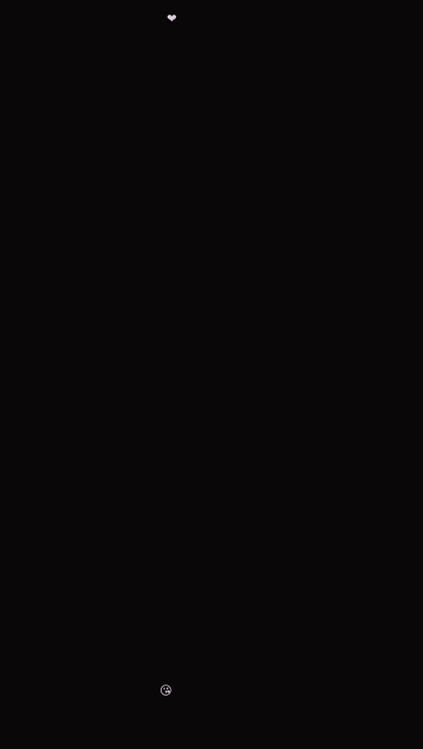❤



























😘